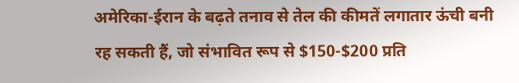अमेरिका-ईरान के बढ़ते तनाव से तेल की कीमतें लगातार ऊंची बनी रह सकती हैं, जो संभावित रूप से $150-$200 प्रति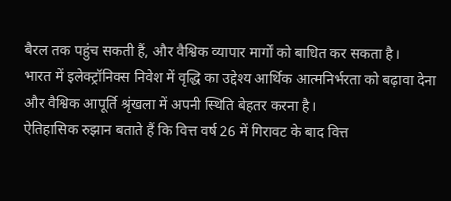बैरल तक पहुंच सकती हैं, और वैश्विक व्यापार मार्गों को बाधित कर सकता है।
भारत में इलेक्ट्रॉनिक्स निवेश में वृद्धि का उद्देश्य आर्थिक आत्मनिर्भरता को बढ़ावा देना और वैश्विक आपूर्ति श्रृंखला में अपनी स्थिति बेहतर करना है।
ऐतिहासिक रुझान बताते हैं कि वित्त वर्ष 26 में गिरावट के बाद वित्त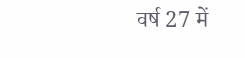वर्ष 27 में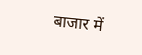बाजार में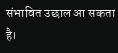संभावित उछाल आ सकता है।